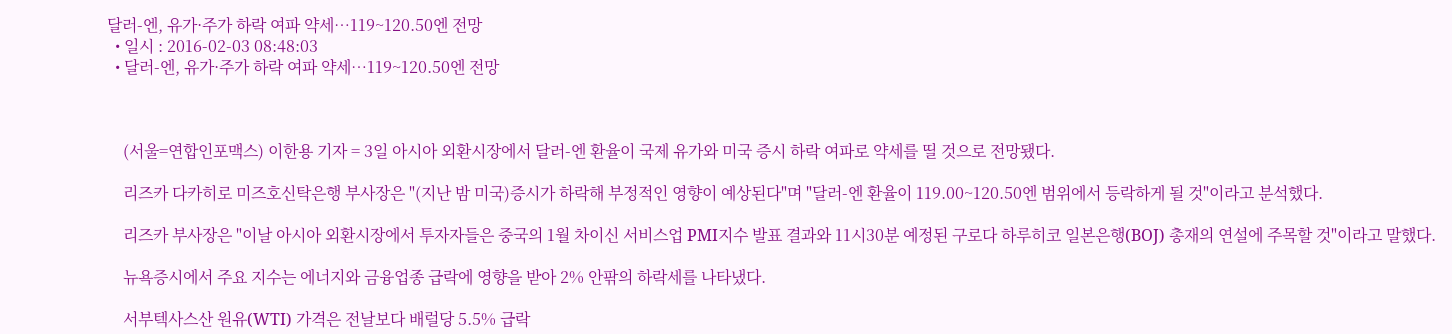달러-엔, 유가·주가 하락 여파 약세…119~120.50엔 전망
  • 일시 : 2016-02-03 08:48:03
  • 달러-엔, 유가·주가 하락 여파 약세…119~120.50엔 전망



    (서울=연합인포맥스) 이한용 기자 = 3일 아시아 외환시장에서 달러-엔 환율이 국제 유가와 미국 증시 하락 여파로 약세를 띨 것으로 전망됐다.

    리즈카 다카히로 미즈호신탁은행 부사장은 "(지난 밤 미국)증시가 하락해 부정적인 영향이 예상된다"며 "달러-엔 환율이 119.00~120.50엔 범위에서 등락하게 될 것"이라고 분석했다.

    리즈카 부사장은 "이날 아시아 외환시장에서 투자자들은 중국의 1월 차이신 서비스업 PMI지수 발표 결과와 11시30분 예정된 구로다 하루히코 일본은행(BOJ) 총재의 연설에 주목할 것"이라고 말했다.

    뉴욕증시에서 주요 지수는 에너지와 금융업종 급락에 영향을 받아 2% 안팎의 하락세를 나타냈다.

    서부텍사스산 원유(WTI) 가격은 전날보다 배럴당 5.5% 급락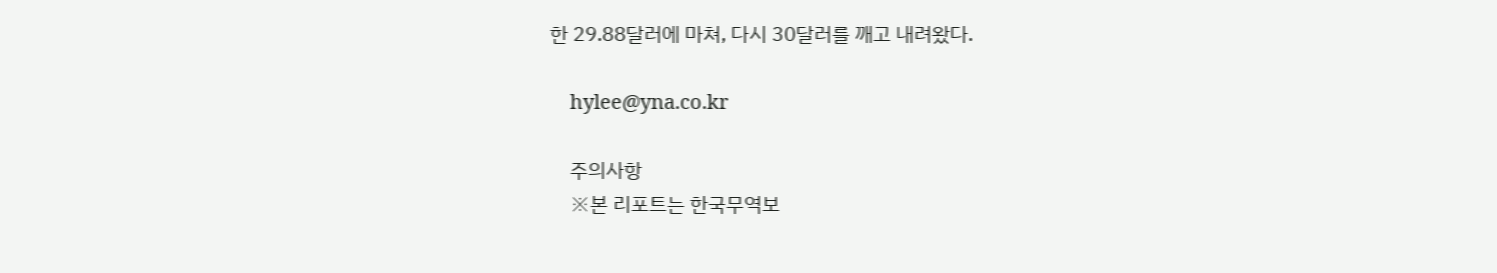한 29.88달러에 마쳐, 다시 30달러를 깨고 내려왔다.

    hylee@yna.co.kr

    주의사항
    ※본 리포트는 한국무역보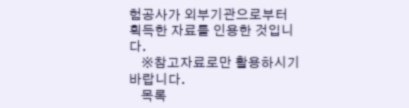험공사가 외부기관으로부터 획득한 자료를 인용한 것입니다.
    ※참고자료로만 활용하시기 바랍니다.
    목록